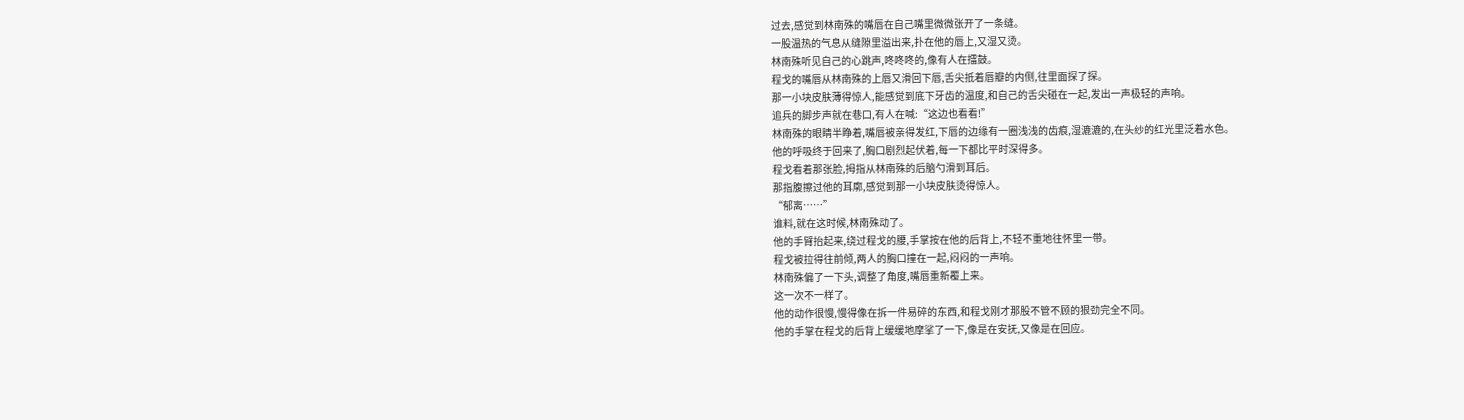过去,感觉到林南殊的嘴唇在自己嘴里微微张开了一条缝。
一股温热的气息从缝隙里溢出来,扑在他的唇上,又湿又烫。
林南殊听见自己的心跳声,咚咚咚的,像有人在擂鼓。
程戈的嘴唇从林南殊的上唇又滑回下唇,舌尖抵着唇瓣的内侧,往里面探了探。
那一小块皮肤薄得惊人,能感觉到底下牙齿的温度,和自己的舌尖碰在一起,发出一声极轻的声响。
追兵的脚步声就在巷口,有人在喊:“这边也看看!”
林南殊的眼睛半睁着,嘴唇被亲得发红,下唇的边缘有一圈浅浅的齿痕,湿漉漉的,在头纱的红光里泛着水色。
他的呼吸终于回来了,胸口剧烈起伏着,每一下都比平时深得多。
程戈看着那张脸,拇指从林南殊的后脑勺滑到耳后。
那指腹擦过他的耳廓,感觉到那一小块皮肤烫得惊人。
“郁离……”
谁料,就在这时候,林南殊动了。
他的手臂抬起来,绕过程戈的腰,手掌按在他的后背上,不轻不重地往怀里一带。
程戈被拉得往前倾,两人的胸口撞在一起,闷闷的一声响。
林南殊偏了一下头,调整了角度,嘴唇重新覆上来。
这一次不一样了。
他的动作很慢,慢得像在拆一件易碎的东西,和程戈刚才那股不管不顾的狠劲完全不同。
他的手掌在程戈的后背上缓缓地摩挲了一下,像是在安抚,又像是在回应。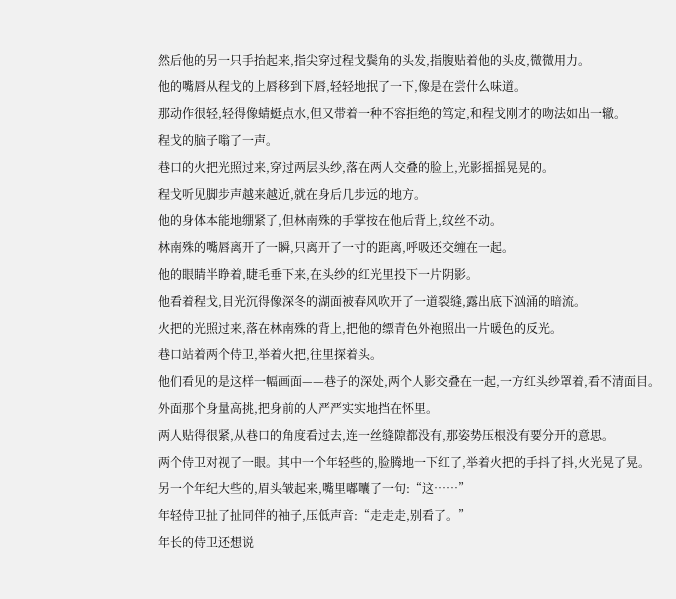然后他的另一只手抬起来,指尖穿过程戈鬓角的头发,指腹贴着他的头皮,微微用力。
他的嘴唇从程戈的上唇移到下唇,轻轻地抿了一下,像是在尝什么味道。
那动作很轻,轻得像蜻蜓点水,但又带着一种不容拒绝的笃定,和程戈刚才的吻法如出一辙。
程戈的脑子嗡了一声。
巷口的火把光照过来,穿过两层头纱,落在两人交叠的脸上,光影摇摇晃晃的。
程戈听见脚步声越来越近,就在身后几步远的地方。
他的身体本能地绷紧了,但林南殊的手掌按在他后背上,纹丝不动。
林南殊的嘴唇离开了一瞬,只离开了一寸的距离,呼吸还交缠在一起。
他的眼睛半睁着,睫毛垂下来,在头纱的红光里投下一片阴影。
他看着程戈,目光沉得像深冬的湖面被春风吹开了一道裂缝,露出底下汹涌的暗流。
火把的光照过来,落在林南殊的背上,把他的缥青色外袍照出一片暖色的反光。
巷口站着两个侍卫,举着火把,往里探着头。
他们看见的是这样一幅画面——巷子的深处,两个人影交叠在一起,一方红头纱罩着,看不清面目。
外面那个身量高挑,把身前的人严严实实地挡在怀里。
两人贴得很紧,从巷口的角度看过去,连一丝缝隙都没有,那姿势压根没有要分开的意思。
两个侍卫对视了一眼。其中一个年轻些的,脸腾地一下红了,举着火把的手抖了抖,火光晃了晃。
另一个年纪大些的,眉头皱起来,嘴里嘟囔了一句:“这……”
年轻侍卫扯了扯同伴的袖子,压低声音:“走走走,别看了。”
年长的侍卫还想说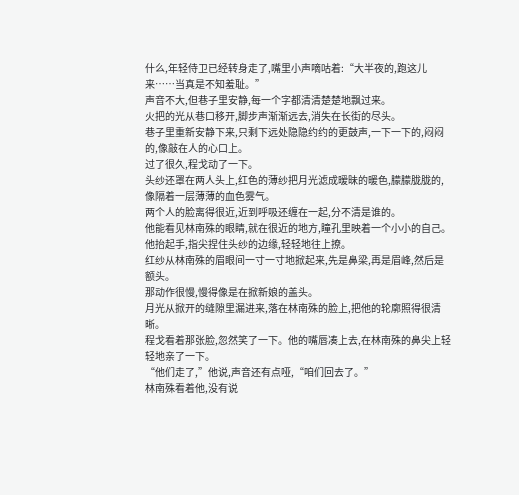什么,年轻侍卫已经转身走了,嘴里小声嘀咕着:“大半夜的,跑这儿来……当真是不知羞耻。”
声音不大,但巷子里安静,每一个字都清清楚楚地飘过来。
火把的光从巷口移开,脚步声渐渐远去,消失在长街的尽头。
巷子里重新安静下来,只剩下远处隐隐约约的更鼓声,一下一下的,闷闷的,像敲在人的心口上。
过了很久,程戈动了一下。
头纱还罩在两人头上,红色的薄纱把月光滤成暧昧的暖色,朦朦胧胧的,像隔着一层薄薄的血色雾气。
两个人的脸离得很近,近到呼吸还缠在一起,分不清是谁的。
他能看见林南殊的眼睛,就在很近的地方,瞳孔里映着一个小小的自己。
他抬起手,指尖捏住头纱的边缘,轻轻地往上撩。
红纱从林南殊的眉眼间一寸一寸地掀起来,先是鼻梁,再是眉峰,然后是额头。
那动作很慢,慢得像是在掀新娘的盖头。
月光从掀开的缝隙里漏进来,落在林南殊的脸上,把他的轮廓照得很清晰。
程戈看着那张脸,忽然笑了一下。他的嘴唇凑上去,在林南殊的鼻尖上轻轻地亲了一下。
“他们走了,”他说,声音还有点哑,“咱们回去了。”
林南殊看着他,没有说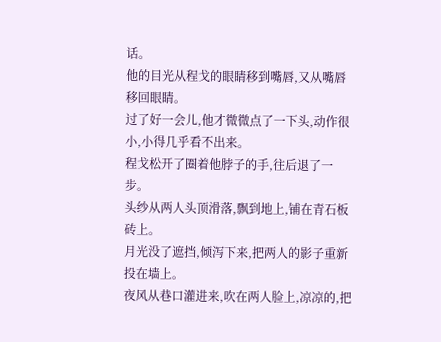话。
他的目光从程戈的眼睛移到嘴唇,又从嘴唇移回眼睛。
过了好一会儿,他才微微点了一下头,动作很小,小得几乎看不出来。
程戈松开了圈着他脖子的手,往后退了一步。
头纱从两人头顶滑落,飘到地上,铺在青石板砖上。
月光没了遮挡,倾泻下来,把两人的影子重新投在墙上。
夜风从巷口灌进来,吹在两人脸上,凉凉的,把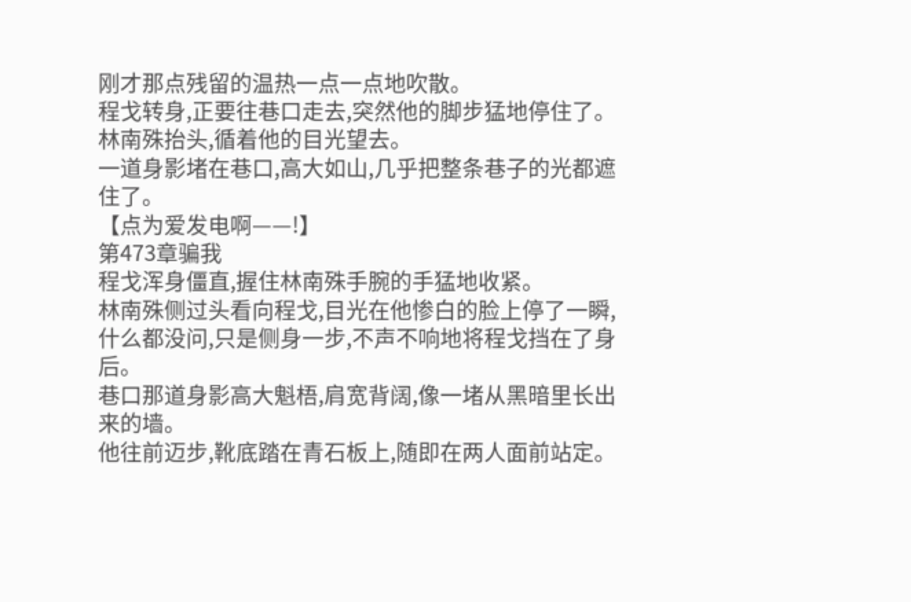刚才那点残留的温热一点一点地吹散。
程戈转身,正要往巷口走去,突然他的脚步猛地停住了。
林南殊抬头,循着他的目光望去。
一道身影堵在巷口,高大如山,几乎把整条巷子的光都遮住了。
【点为爱发电啊——!】
第473章骗我
程戈浑身僵直,握住林南殊手腕的手猛地收紧。
林南殊侧过头看向程戈,目光在他惨白的脸上停了一瞬,什么都没问,只是侧身一步,不声不响地将程戈挡在了身后。
巷口那道身影高大魁梧,肩宽背阔,像一堵从黑暗里长出来的墙。
他往前迈步,靴底踏在青石板上,随即在两人面前站定。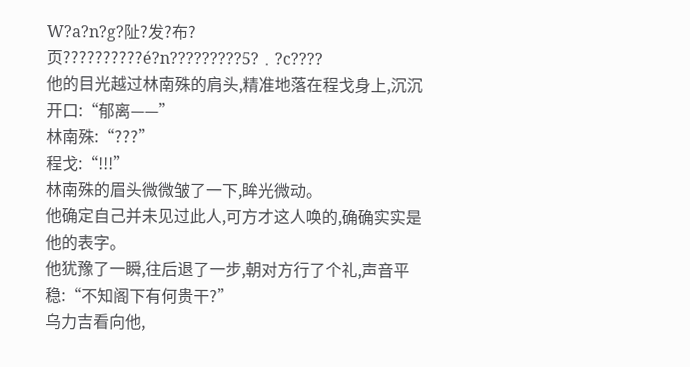W?a?n?g?阯?发?布?页??????????é?n?????????5?﹒?c????
他的目光越过林南殊的肩头,精准地落在程戈身上,沉沉开口:“郁离——”
林南殊:“???”
程戈:“!!!”
林南殊的眉头微微皱了一下,眸光微动。
他确定自己并未见过此人,可方才这人唤的,确确实实是他的表字。
他犹豫了一瞬,往后退了一步,朝对方行了个礼,声音平稳:“不知阁下有何贵干?”
乌力吉看向他,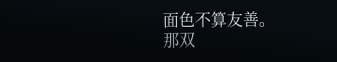面色不算友善。
那双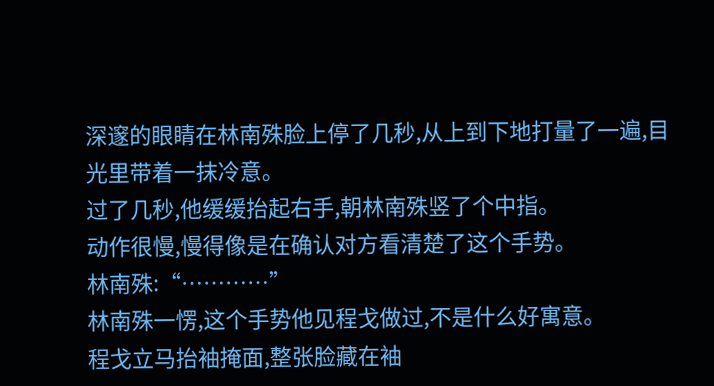深邃的眼睛在林南殊脸上停了几秒,从上到下地打量了一遍,目光里带着一抹冷意。
过了几秒,他缓缓抬起右手,朝林南殊竖了个中指。
动作很慢,慢得像是在确认对方看清楚了这个手势。
林南殊:“…………”
林南殊一愣,这个手势他见程戈做过,不是什么好寓意。
程戈立马抬袖掩面,整张脸藏在袖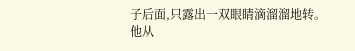子后面,只露出一双眼睛滴溜溜地转。
他从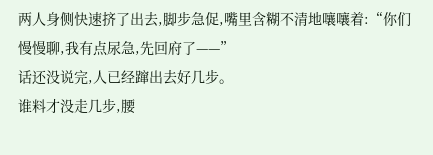两人身侧快速挤了出去,脚步急促,嘴里含糊不清地嚷嚷着:“你们慢慢聊,我有点尿急,先回府了——”
话还没说完,人已经蹿出去好几步。
谁料才没走几步,腰